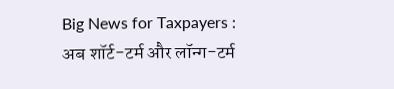Big News for Taxpayers : अब शॉर्ट-टर्म और लॉन्ग-टर्म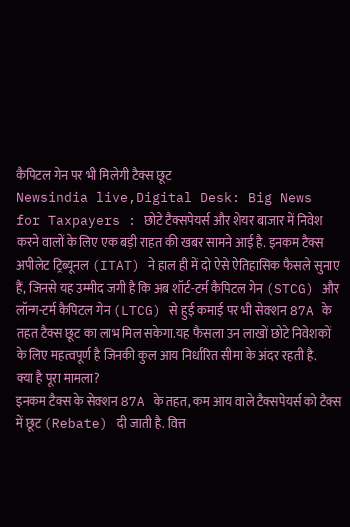कैपिटल गेन पर भी मिलेगी टैक्स छूट
Newsindia live,Digital Desk: Big News for Taxpayers : छोटे टैक्सपेयर्स और शेयर बाजार में निवेश करने वालों के लिए एक बड़ी राहत की खबर सामने आई है. इनकम टैक्स अपीलेट ट्रिब्यूनल (ITAT) ने हाल ही में दो ऐसे ऐतिहासिक फैसले सुनाए हैं, जिनसे यह उम्मीद जगी है कि अब शॉर्ट-टर्म कैपिटल गेन (STCG) और लॉन्ग-टर्म कैपिटल गेन (LTCG) से हुई कमाई पर भी सेक्शन 87A के तहत टैक्स छूट का लाभ मिल सकेगा.यह फैसला उन लाखों छोटे निवेशकों के लिए महत्वपूर्ण है जिनकी कुल आय निर्धारित सीमा के अंदर रहती है.
क्या है पूरा मामला?
इनकम टैक्स के सेक्शन 87A के तहत, कम आय वाले टैक्सपेयर्स को टैक्स में छूट (Rebate) दी जाती है. वित्त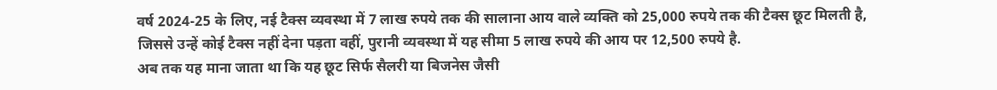वर्ष 2024-25 के लिए, नई टैक्स व्यवस्था में 7 लाख रुपये तक की सालाना आय वाले व्यक्ति को 25,000 रुपये तक की टैक्स छूट मिलती है, जिससे उन्हें कोई टैक्स नहीं देना पड़ता वहीं, पुरानी व्यवस्था में यह सीमा 5 लाख रुपये की आय पर 12,500 रुपये है.
अब तक यह माना जाता था कि यह छूट सिर्फ सैलरी या बिजनेस जैसी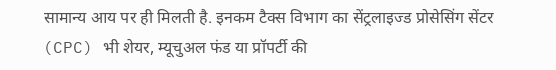सामान्य आय पर ही मिलती है. इनकम टैक्स विभाग का सेंट्रलाइज्ड प्रोसेसिंग सेंटर (CPC) भी शेयर, म्यूचुअल फंड या प्रॉपर्टी की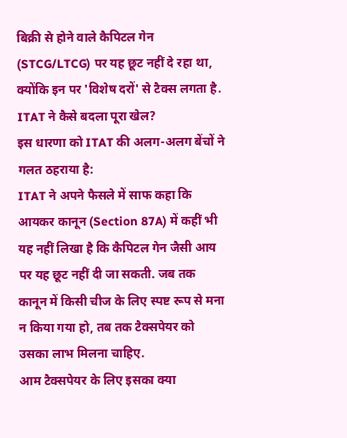बिक्री से होने वाले कैपिटल गेन (STCG/LTCG) पर यह छूट नहीं दे रहा था, क्योंकि इन पर 'विशेष दरों' से टैक्स लगता है.
ITAT ने कैसे बदला पूरा खेल?
इस धारणा को ITAT की अलग-अलग बेंचों ने गलत ठहराया है:
ITAT ने अपने फैसले में साफ कहा कि आयकर कानून (Section 87A) में कहीं भी यह नहीं लिखा है कि कैपिटल गेन जैसी आय पर यह छूट नहीं दी जा सकती. जब तक कानून में किसी चीज के लिए स्पष्ट रूप से मना न किया गया हो, तब तक टैक्सपेयर को उसका लाभ मिलना चाहिए.
आम टैक्सपेयर के लिए इसका क्या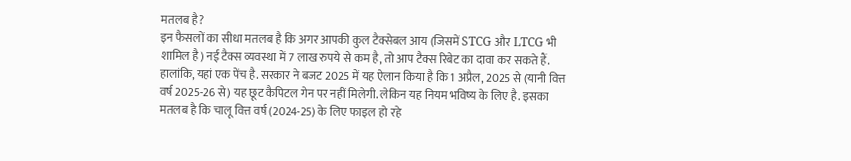मतलब है?
इन फैसलों का सीधा मतलब है कि अगर आपकी कुल टैक्सेबल आय (जिसमें STCG और LTCG भी शामिल है) नई टैक्स व्यवस्था में 7 लाख रुपये से कम है, तो आप टैक्स रिबेट का दावा कर सकते हैं.
हालांकि, यहां एक पेंच है. सरकार ने बजट 2025 में यह ऐलान किया है कि 1 अप्रैल, 2025 से (यानी वित्त वर्ष 2025-26 से) यह छूट कैपिटल गेन पर नहीं मिलेगी. लेकिन यह नियम भविष्य के लिए है. इसका मतलब है कि चालू वित्त वर्ष (2024-25) के लिए फाइल हो रहे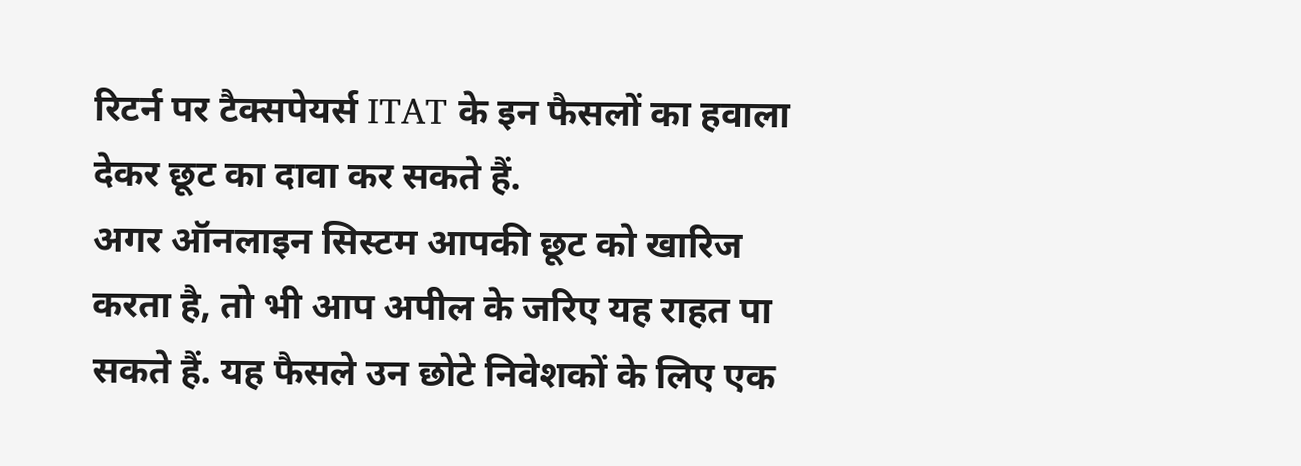रिटर्न पर टैक्सपेयर्स ITAT के इन फैसलों का हवाला देकर छूट का दावा कर सकते हैं.
अगर ऑनलाइन सिस्टम आपकी छूट को खारिज करता है, तो भी आप अपील के जरिए यह राहत पा सकते हैं. यह फैसले उन छोटे निवेशकों के लिए एक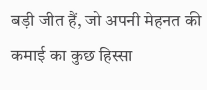बड़ी जीत हैं, जो अपनी मेहनत की कमाई का कुछ हिस्सा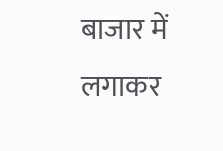बाजार में लगाकर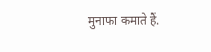मुनाफा कमाते हैं.